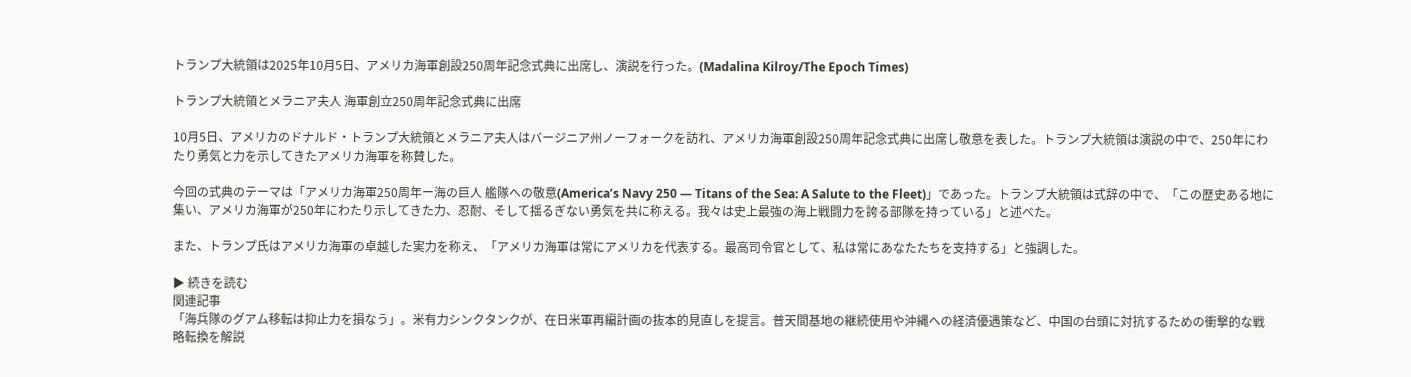トランプ大統領は2025年10月5日、アメリカ海軍創設250周年記念式典に出席し、演説を行った。(Madalina Kilroy/The Epoch Times)

トランプ大統領とメラニア夫人 海軍創立250周年記念式典に出席

10月5日、アメリカのドナルド・トランプ大統領とメラニア夫人はバージニア州ノーフォークを訪れ、アメリカ海軍創設250周年記念式典に出席し敬意を表した。トランプ大統領は演説の中で、250年にわたり勇気と力を示してきたアメリカ海軍を称賛した。

今回の式典のテーマは「アメリカ海軍250周年ー海の巨人 艦隊への敬意(America’s Navy 250 — Titans of the Sea: A Salute to the Fleet)」であった。トランプ大統領は式辞の中で、「この歴史ある地に集い、アメリカ海軍が250年にわたり示してきた力、忍耐、そして揺るぎない勇気を共に称える。我々は史上最強の海上戦闘力を誇る部隊を持っている」と述べた。

また、トランプ氏はアメリカ海軍の卓越した実力を称え、「アメリカ海軍は常にアメリカを代表する。最高司令官として、私は常にあなたたちを支持する」と強調した。

▶ 続きを読む
関連記事
「海兵隊のグアム移転は抑止力を損なう」。米有力シンクタンクが、在日米軍再編計画の抜本的見直しを提言。普天間基地の継続使用や沖縄への経済優遇策など、中国の台頭に対抗するための衝撃的な戦略転換を解説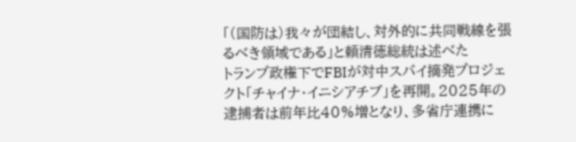「(国防は)我々が団結し、対外的に共同戦線を張るべき領域である」と頼清徳総統は述べた
トランプ政権下でFBIが対中スパイ摘発プロジェクト「チャイナ・イニシアチブ」を再開。2025年の逮捕者は前年比40%増となり、多省庁連携に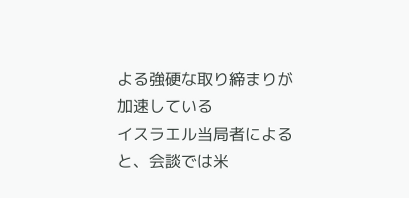よる強硬な取り締まりが加速している
イスラエル当局者によると、会談では米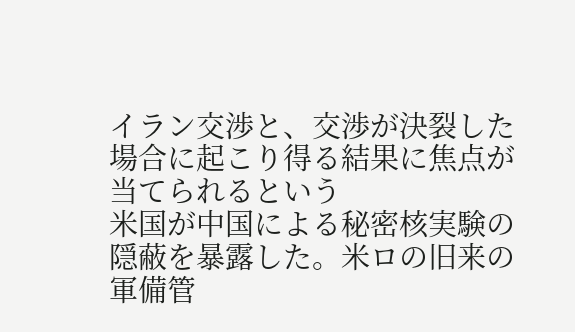イラン交渉と、交渉が決裂した場合に起こり得る結果に焦点が当てられるという
米国が中国による秘密核実験の隠蔽を暴露した。米ロの旧来の軍備管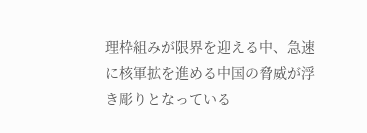理枠組みが限界を迎える中、急速に核軍拡を進める中国の脅威が浮き彫りとなっている